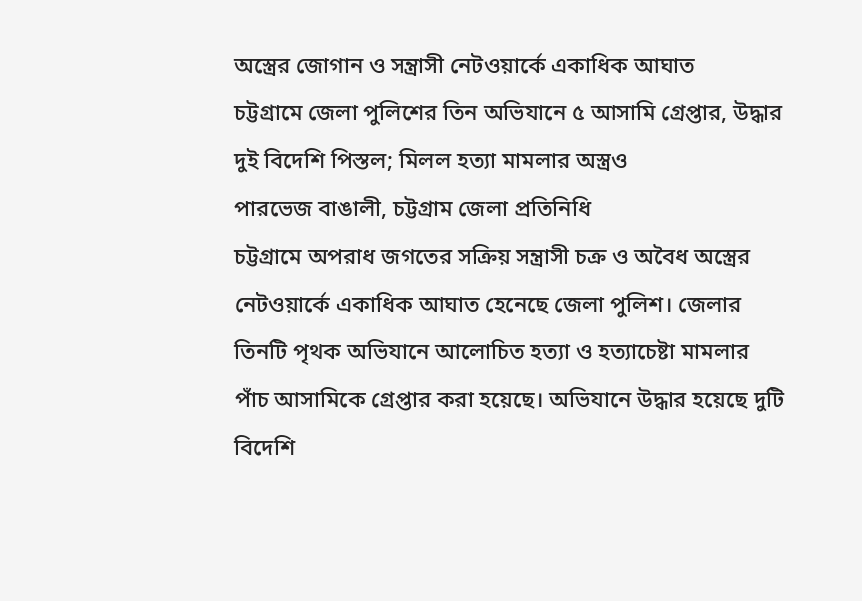অস্ত্রের জোগান ও সন্ত্রাসী নেটওয়ার্কে একাধিক আঘাত
চট্টগ্রামে জেলা পুলিশের তিন অভিযানে ৫ আসামি গ্রেপ্তার, উদ্ধার দুই বিদেশি পিস্তল; মিলল হত্যা মামলার অস্ত্রও
পারভেজ বাঙালী, চট্টগ্রাম জেলা প্রতিনিধি
চট্টগ্রামে অপরাধ জগতের সক্রিয় সন্ত্রাসী চক্র ও অবৈধ অস্ত্রের নেটওয়ার্কে একাধিক আঘাত হেনেছে জেলা পুলিশ। জেলার তিনটি পৃথক অভিযানে আলোচিত হত্যা ও হত্যাচেষ্টা মামলার পাঁচ আসামিকে গ্রেপ্তার করা হয়েছে। অভিযানে উদ্ধার হয়েছে দুটি বিদেশি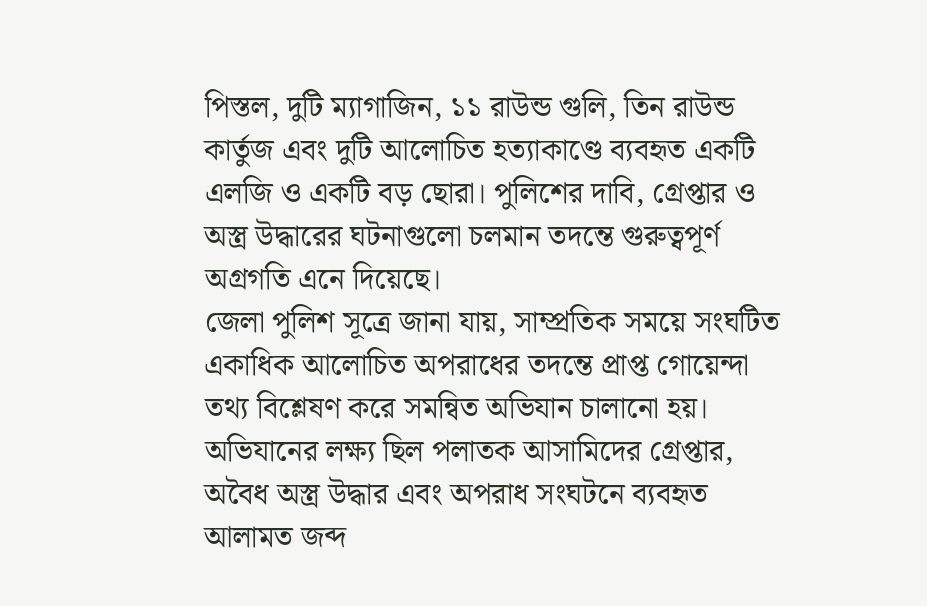পিস্তল, দুটি ম্যাগাজিন, ১১ রাউন্ড গুলি, তিন রাউন্ড কার্তুজ এবং দুটি আলোচিত হত্যাকাণ্ডে ব্যবহৃত একটি এলজি ও একটি বড় ছোরা। পুলিশের দাবি, গ্রেপ্তার ও অস্ত্র উদ্ধারের ঘটনাগুলো চলমান তদন্তে গুরুত্বপূর্ণ অগ্রগতি এনে দিয়েছে।
জেলা পুলিশ সূত্রে জানা যায়, সাম্প্রতিক সময়ে সংঘটিত একাধিক আলোচিত অপরাধের তদন্তে প্রাপ্ত গোয়েন্দা তথ্য বিশ্লেষণ করে সমন্বিত অভিযান চালানো হয়। অভিযানের লক্ষ্য ছিল পলাতক আসামিদের গ্রেপ্তার, অবৈধ অস্ত্র উদ্ধার এবং অপরাধ সংঘটনে ব্যবহৃত আলামত জব্দ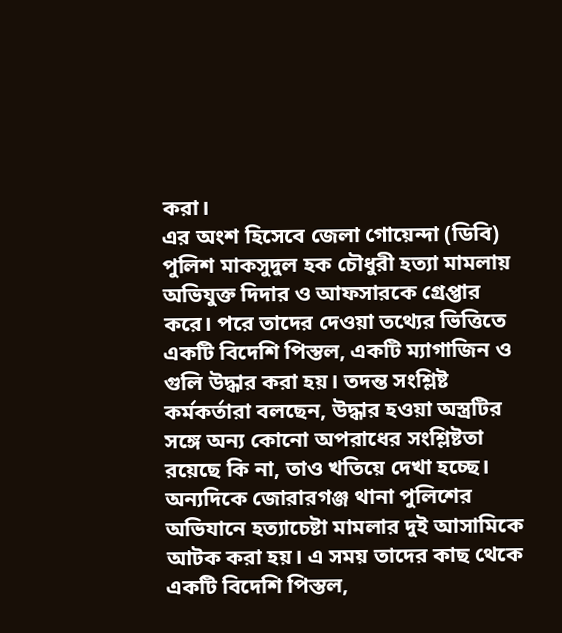করা।
এর অংশ হিসেবে জেলা গোয়েন্দা (ডিবি) পুলিশ মাকসুদুল হক চৌধুরী হত্যা মামলায় অভিযুক্ত দিদার ও আফসারকে গ্রেপ্তার করে। পরে তাদের দেওয়া তথ্যের ভিত্তিতে একটি বিদেশি পিস্তল, একটি ম্যাগাজিন ও গুলি উদ্ধার করা হয়। তদন্ত সংশ্লিষ্ট কর্মকর্তারা বলছেন, উদ্ধার হওয়া অস্ত্রটির সঙ্গে অন্য কোনো অপরাধের সংশ্লিষ্টতা রয়েছে কি না, তাও খতিয়ে দেখা হচ্ছে।
অন্যদিকে জোরারগঞ্জ থানা পুলিশের অভিযানে হত্যাচেষ্টা মামলার দুই আসামিকে আটক করা হয়। এ সময় তাদের কাছ থেকে একটি বিদেশি পিস্তল,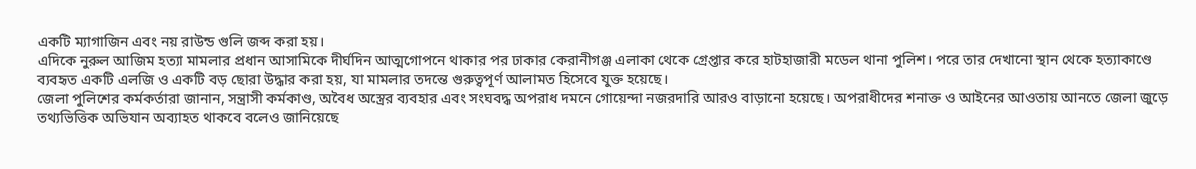একটি ম্যাগাজিন এবং নয় রাউন্ড গুলি জব্দ করা হয়।
এদিকে নুরুল আজিম হত্যা মামলার প্রধান আসামিকে দীর্ঘদিন আত্মগোপনে থাকার পর ঢাকার কেরানীগঞ্জ এলাকা থেকে গ্রেপ্তার করে হাটহাজারী মডেল থানা পুলিশ। পরে তার দেখানো স্থান থেকে হত্যাকাণ্ডে ব্যবহৃত একটি এলজি ও একটি বড় ছোরা উদ্ধার করা হয়, যা মামলার তদন্তে গুরুত্বপূর্ণ আলামত হিসেবে যুক্ত হয়েছে।
জেলা পুলিশের কর্মকর্তারা জানান, সন্ত্রাসী কর্মকাণ্ড, অবৈধ অস্ত্রের ব্যবহার এবং সংঘবদ্ধ অপরাধ দমনে গোয়েন্দা নজরদারি আরও বাড়ানো হয়েছে। অপরাধীদের শনাক্ত ও আইনের আওতায় আনতে জেলা জুড়ে তথ্যভিত্তিক অভিযান অব্যাহত থাকবে বলেও জানিয়েছে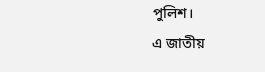পুলিশ।
এ জাতীয়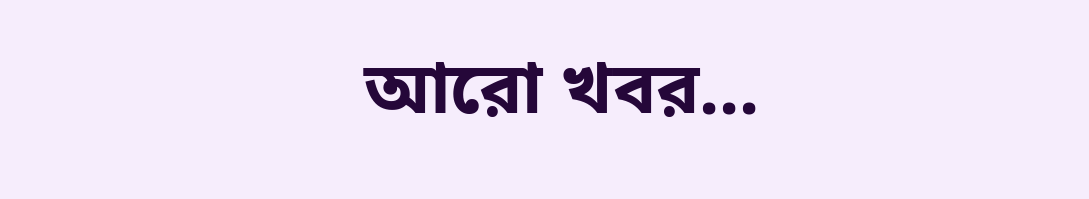আরো খবর...